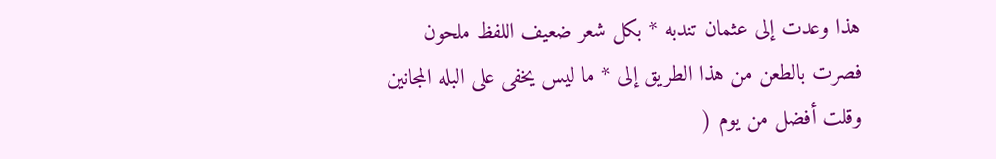هذا وعدت إلى عثمان تندبه * بكل شعر ضعيف اللفظ ملحون
فصرت بالطعن من هذا الطريق إلى * ما ليس يخفى على البله المجانين
وقلت أفضل من يوم (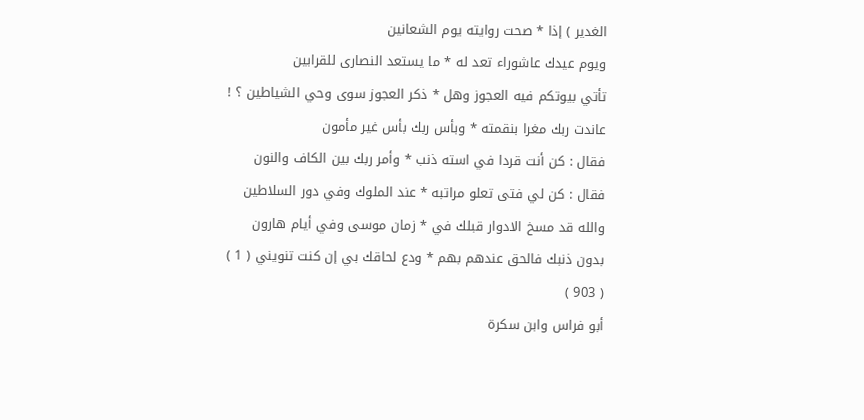الغدير ) إذا * صحت روايته يوم الشعانين
ويوم عيدك عاشوراء تعد له * ما يستعد النصارى للقرابين
تأتي بيوتكم فيه العجوز وهل * ذكر العجوز سوى وحي الشياطين ؟ !
عاندت ربك مغرا بنقمته * وبأس ربك بأس غير مأمون
فقال : كن أنت قردا في استه ذنب * وأمر ربك بين الكاف والنون
فقال : كن لي فتى تعلو مراتبه * عند الملوك وفي دور السلاطين
والله قد مسخ الادوار قبلك في * زمان موسى وفي أيام هارون
بدون ذنبك فالحق عندهم بهم * ودع لحاقك بي إن كنت تنويني ( 1 )
( 903 )
أبو فراس وابن سكرة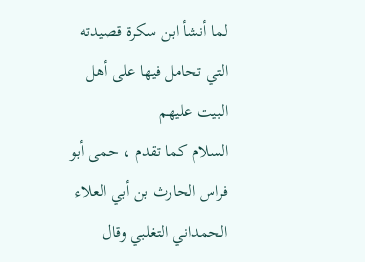لما أنشأ ابن سكرة قصيدته التي تحامل فيها على أهل البيت عليهم
السلام كما تقدم ، حمى أبو فراس الحارث بن أبي العلاء الحمداني التغلبي وقال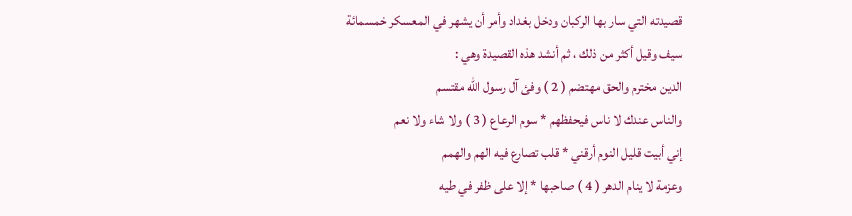قصيدته التي سار بها الركبان ودخل بغداد وأمر أن يشهر في المعسكر خمسمائة
سيف وقيل أكثر من ذلك ، ثم أنشد هذه القصيدة وهي :
الدين مخترم والحق مهتضم ( 2 ) وفئ آل رسول الله مقتسم
والناس عندك لا ناس فيحفظهم * سوم الرعاع ( 3 ) ولا شاء ولا نعم
إني أبيت قليل النوم أرقني * قلب تصارع فيه الهم والهمم
وعزمة لا ينام الدهر ( 4 ) صاحبها * إلا على ظفر في طيه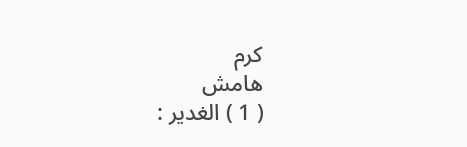كرم
هامش
( 1 ) الغدير :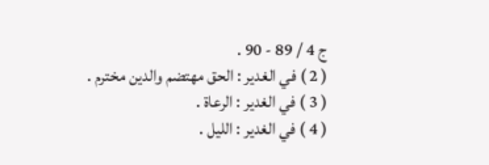ج 4 / 89 - 90 .
( 2 ) في الغدير : الحق مهتضم والدين مخترم .
( 3 ) في الغدير : الرعاة .
( 4 ) في الغدير : الليل .